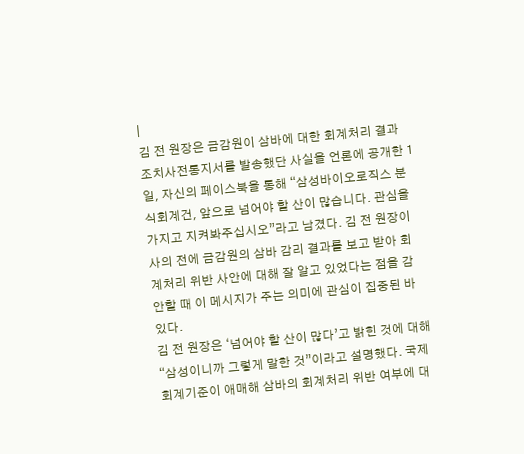|
김 전 원장은 금감원이 삼바에 대한 회계처리 결과 조치사전통지서를 발송했단 사실을 언론에 공개한 1일, 자신의 페이스북을 통해 “삼성바이오로직스 분식회계건, 앞으로 넘어야 할 산이 많습니다. 관심을 가지고 지켜봐주십시오”라고 남겼다. 김 전 원장이 사의 전에 금감원의 삼바 감리 결과를 보고 받아 회계처리 위반 사안에 대해 잘 알고 있었다는 점을 감안할 때 이 메시지가 주는 의미에 관심이 집중된 바 있다.
김 전 원장은 ‘넘어야 할 산이 많다’고 밝힌 것에 대해 “삼성이니까 그렇게 말한 것”이라고 설명했다. 국제회계기준이 애매해 삼바의 회계처리 위반 여부에 대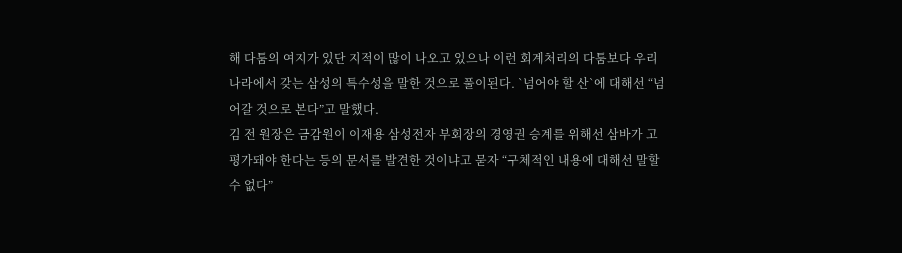해 다툼의 여지가 있단 지적이 많이 나오고 있으나 이런 회계처리의 다툼보다 우리나라에서 갖는 삼성의 특수성을 말한 것으로 풀이된다. `넘어야 할 산`에 대해선 “넘어갈 것으로 본다”고 말했다.
김 전 원장은 금감원이 이재용 삼성전자 부회장의 경영권 승계를 위해선 삼바가 고평가돼야 한다는 등의 문서를 발견한 것이냐고 묻자 “구체적인 내용에 대해선 말할 수 없다”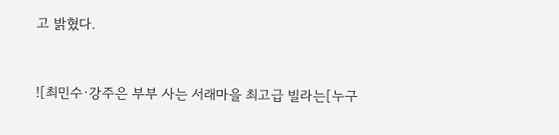고 밝혔다.



![최민수·강주은 부부 사는 서래마을 최고급 빌라는[누구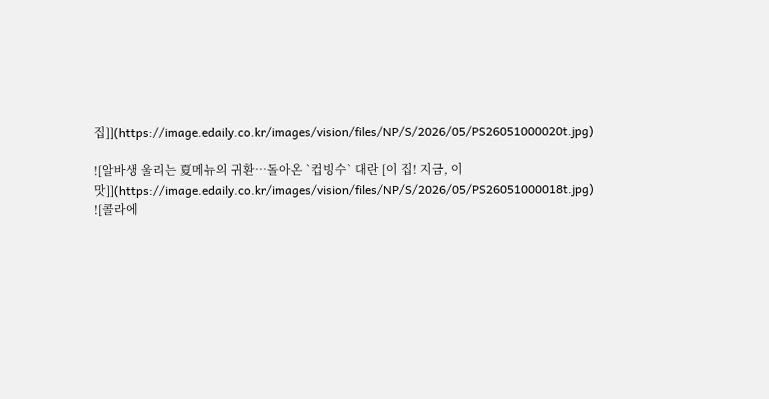집]](https://image.edaily.co.kr/images/vision/files/NP/S/2026/05/PS26051000020t.jpg)

![알바생 울리는 夏메뉴의 귀환…돌아온 `컵빙수` 대란 [이 집! 지금, 이 맛]](https://image.edaily.co.kr/images/vision/files/NP/S/2026/05/PS26051000018t.jpg)
![콜라에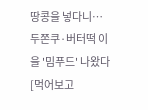땅콩을 넣다니…두쫀쿠·버터떡 이을 '밈푸드' 나왔다[먹어보고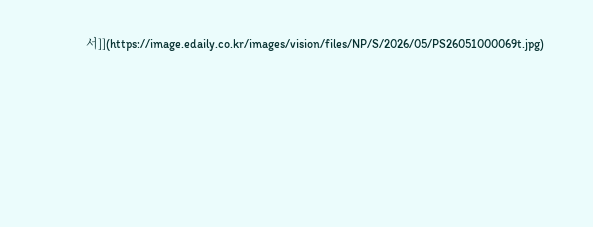서]](https://image.edaily.co.kr/images/vision/files/NP/S/2026/05/PS26051000069t.jpg)